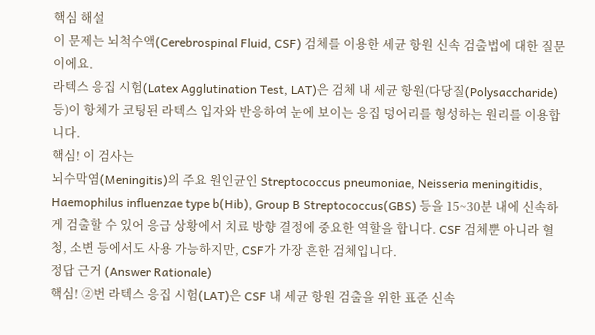핵심 해설
이 문제는 뇌척수액(Cerebrospinal Fluid, CSF) 검체를 이용한 세균 항원 신속 검출법에 대한 질문이에요.
라텍스 응집 시험(Latex Agglutination Test, LAT)은 검체 내 세균 항원(다당질(Polysaccharide) 등)이 항체가 코팅된 라텍스 입자와 반응하여 눈에 보이는 응집 덩어리를 형성하는 원리를 이용합니다.
핵심! 이 검사는
뇌수막염(Meningitis)의 주요 원인균인 Streptococcus pneumoniae, Neisseria meningitidis, Haemophilus influenzae type b(Hib), Group B Streptococcus(GBS) 등을 15~30분 내에 신속하게 검출할 수 있어 응급 상황에서 치료 방향 결정에 중요한 역할을 합니다. CSF 검체뿐 아니라 혈청, 소변 등에서도 사용 가능하지만, CSF가 가장 흔한 검체입니다.
정답 근거 (Answer Rationale)
핵심! ②번 라텍스 응집 시험(LAT)은 CSF 내 세균 항원 검출을 위한 표준 신속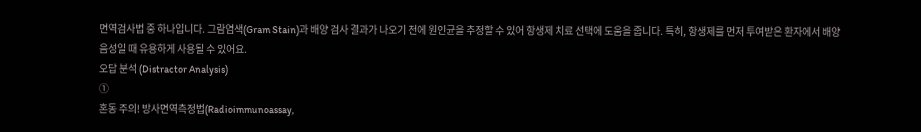면역검사법 중 하나입니다. 그람염색(Gram Stain)과 배양 검사 결과가 나오기 전에 원인균을 추정할 수 있어 항생제 치료 선택에 도움을 줍니다. 특히, 항생제를 먼저 투여받은 환자에서 배양 음성일 때 유용하게 사용될 수 있어요.
오답 분석 (Distractor Analysis)
①
혼동 주의! 방사면역측정법(Radioimmunoassay,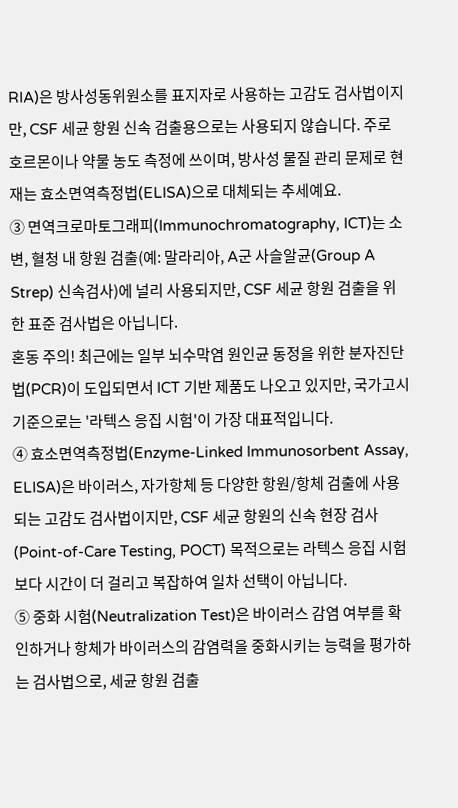RIA)은 방사성동위원소를 표지자로 사용하는 고감도 검사법이지만, CSF 세균 항원 신속 검출용으로는 사용되지 않습니다. 주로 호르몬이나 약물 농도 측정에 쓰이며, 방사성 물질 관리 문제로 현재는 효소면역측정법(ELISA)으로 대체되는 추세예요.
③ 면역크로마토그래피(Immunochromatography, ICT)는 소변, 혈청 내 항원 검출(예: 말라리아, A군 사슬알균(Group A Strep) 신속검사)에 널리 사용되지만, CSF 세균 항원 검출을 위한 표준 검사법은 아닙니다.
혼동 주의! 최근에는 일부 뇌수막염 원인균 동정을 위한 분자진단법(PCR)이 도입되면서 ICT 기반 제품도 나오고 있지만, 국가고시 기준으로는 '라텍스 응집 시험'이 가장 대표적입니다.
④ 효소면역측정법(Enzyme-Linked Immunosorbent Assay, ELISA)은 바이러스, 자가항체 등 다양한 항원/항체 검출에 사용되는 고감도 검사법이지만, CSF 세균 항원의 신속 현장 검사(Point-of-Care Testing, POCT) 목적으로는 라텍스 응집 시험보다 시간이 더 걸리고 복잡하여 일차 선택이 아닙니다.
⑤ 중화 시험(Neutralization Test)은 바이러스 감염 여부를 확인하거나 항체가 바이러스의 감염력을 중화시키는 능력을 평가하는 검사법으로, 세균 항원 검출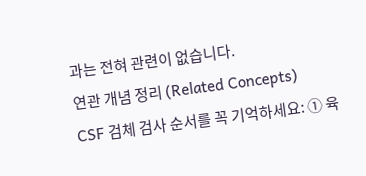과는 전혀 관련이 없습니다.
연관 개념 정리 (Related Concepts)
CSF 검체 검사 순서를 꼭 기억하세요: ① 육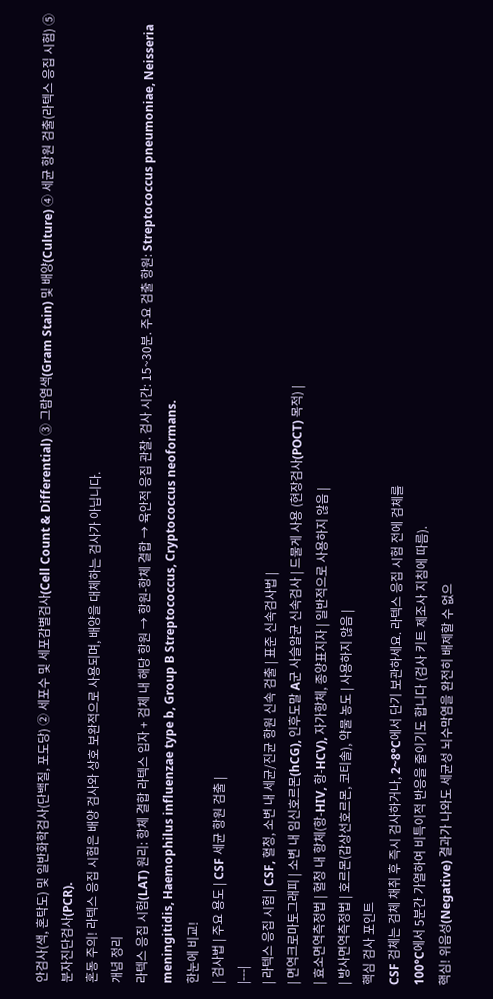안검사(색, 혼탁도) 및 일반화학검사(단백질, 포도당) ② 세포수 및 세포감별검사(Cell Count & Differential) ③ 그람염색(Gram Stain) 및 배양(Culture) ④ 세균 항원 검출(라텍스 응집 시험) ⑤ 분자진단검사(PCR).
혼동 주의! 라텍스 응집 시험은 배양 검사와 상호 보완적으로 사용되며, 배양을 대체하는 검사가 아닙니다.
개념 정리
라텍스 응집 시험(LAT) 원리: 항체 결합 라텍스 입자 + 검체 내 해당 항원 → 항원-항체 결합 → 육안적 응집 관찰. 검사 시간: 15~30분. 주요 검출 항원: Streptococcus pneumoniae, Neisseria meningitidis, Haemophilus influenzae type b, Group B Streptococcus, Cryptococcus neoformans.
한눈에 비교!
| 검사법 | 주요 용도 | CSF 세균 항원 검출 |
|---|
| 라텍스 응집 시험 | CSF, 혈청, 소변 내 세균/진균 항원 신속 검출 | 표준 신속검사법 |
| 면역크로마토그래피 | 소변 내 임신호르몬(hCG), 인후도말 A군 사슬알균 신속검사 | 드물게 사용 (현장검사(POCT) 목적) |
| 효소면역측정법 | 혈청 내 항체(항-HIV, 항-HCV), 자가항체, 종양표지자 | 일반적으로 사용하지 않음 |
| 방사면역측정법 | 호르몬(갑상선호르몬, 코티솔), 약물 농도 | 사용하지 않음 |
핵심 검사 포인트
CSF 검체는 검체 채취 후 즉시 검사하거나, 2~8°C에서 단기 보관하세요. 라텍스 응집 시험 전에 검체를
100°C에서 5분간 가열하여 비특이적 반응을 줄이기도 합니다 (검사 키트 제조사 지침에 따름).
핵심! 위음성(Negative) 결과가 나와도 세균성 뇌수막염을 완전히 배제할 수 없으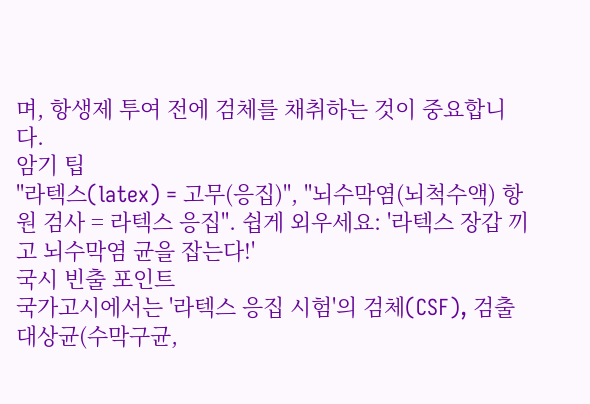며, 항생제 투여 전에 검체를 채취하는 것이 중요합니다.
암기 팁
"라텍스(latex) = 고무(응집)", "뇌수막염(뇌척수액) 항원 검사 = 라텍스 응집". 쉽게 외우세요: '라텍스 장갑 끼고 뇌수막염 균을 잡는다!'
국시 빈출 포인트
국가고시에서는 '라텍스 응집 시험'의 검체(CSF), 검출 대상균(수막구균,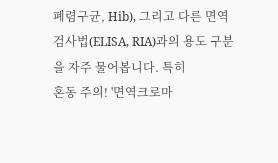폐렴구균, Hib), 그리고 다른 면역검사법(ELISA, RIA)과의 용도 구분을 자주 물어봅니다. 특히
혼동 주의! '면역크로마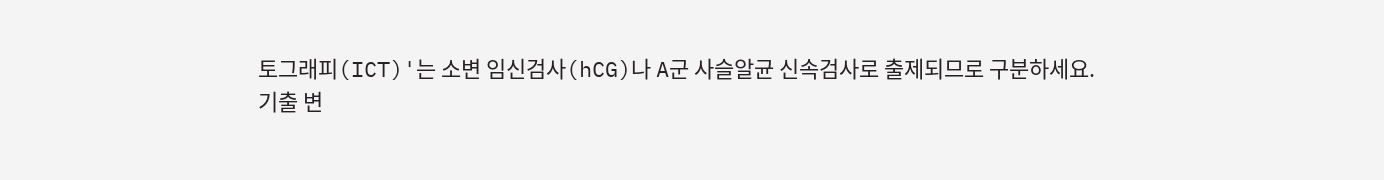토그래피(ICT)'는 소변 임신검사(hCG)나 A군 사슬알균 신속검사로 출제되므로 구분하세요.
기출 변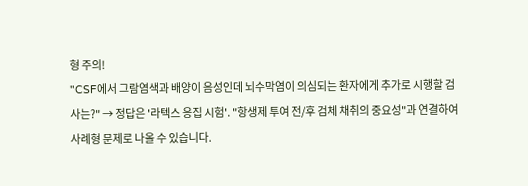형 주의!
"CSF에서 그람염색과 배양이 음성인데 뇌수막염이 의심되는 환자에게 추가로 시행할 검사는?" → 정답은 '라텍스 응집 시험'. "항생제 투여 전/후 검체 채취의 중요성"과 연결하여 사례형 문제로 나올 수 있습니다.